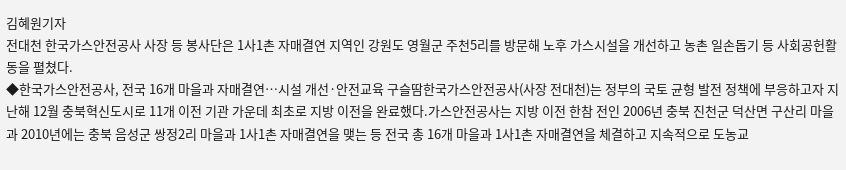김혜원기자
전대천 한국가스안전공사 사장 등 봉사단은 1사1촌 자매결연 지역인 강원도 영월군 주천5리를 방문해 노후 가스시설을 개선하고 농촌 일손돕기 등 사회공헌활동을 펼쳤다.
◆한국가스안전공사, 전국 16개 마을과 자매결연…시설 개선·안전교육 구슬땀한국가스안전공사(사장 전대천)는 정부의 국토 균형 발전 정책에 부응하고자 지난해 12월 충북혁신도시로 11개 이전 기관 가운데 최초로 지방 이전을 완료했다.가스안전공사는 지방 이전 한참 전인 2006년 충북 진천군 덕산면 구산리 마을과 2010년에는 충북 음성군 쌍정2리 마을과 1사1촌 자매결연을 맺는 등 전국 총 16개 마을과 1사1촌 자매결연을 체결하고 지속적으로 도농교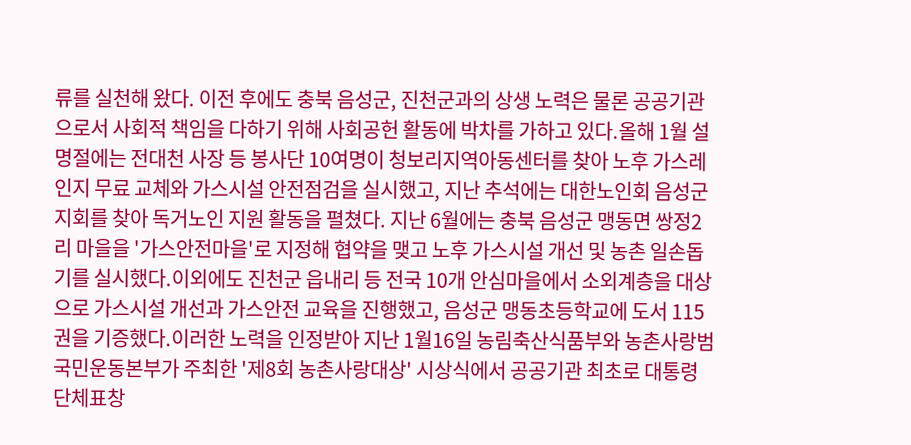류를 실천해 왔다. 이전 후에도 충북 음성군, 진천군과의 상생 노력은 물론 공공기관으로서 사회적 책임을 다하기 위해 사회공헌 활동에 박차를 가하고 있다.올해 1월 설 명절에는 전대천 사장 등 봉사단 10여명이 청보리지역아동센터를 찾아 노후 가스레인지 무료 교체와 가스시설 안전점검을 실시했고, 지난 추석에는 대한노인회 음성군지회를 찾아 독거노인 지원 활동을 펼쳤다. 지난 6월에는 충북 음성군 맹동면 쌍정2리 마을을 '가스안전마을'로 지정해 협약을 맺고 노후 가스시설 개선 및 농촌 일손돕기를 실시했다.이외에도 진천군 읍내리 등 전국 10개 안심마을에서 소외계층을 대상으로 가스시설 개선과 가스안전 교육을 진행했고, 음성군 맹동초등학교에 도서 115권을 기증했다.이러한 노력을 인정받아 지난 1월16일 농림축산식품부와 농촌사랑범국민운동본부가 주최한 '제8회 농촌사랑대상' 시상식에서 공공기관 최초로 대통령 단체표창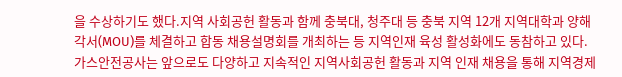을 수상하기도 했다.지역 사회공헌 활동과 함께 충북대, 청주대 등 충북 지역 12개 지역대학과 양해각서(MOU)를 체결하고 합동 채용설명회를 개최하는 등 지역인재 육성 활성화에도 동참하고 있다. 가스안전공사는 앞으로도 다양하고 지속적인 지역사회공헌 활동과 지역 인재 채용을 통해 지역경제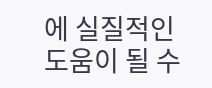에 실질적인 도움이 될 수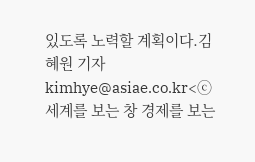있도록 노력할 계획이다.김혜원 기자 kimhye@asiae.co.kr<ⓒ세계를 보는 창 경제를 보는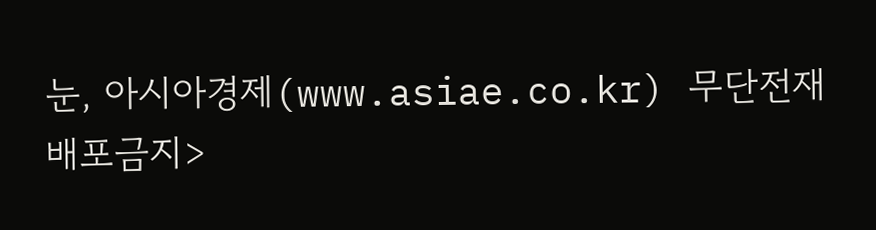눈, 아시아경제(www.asiae.co.kr) 무단전재 배포금지>